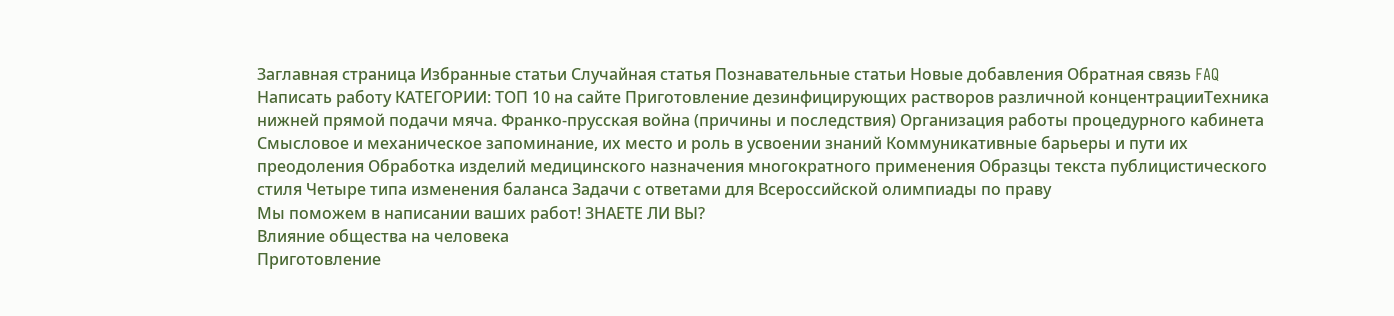Заглавная страница Избранные статьи Случайная статья Познавательные статьи Новые добавления Обратная связь FAQ Написать работу КАТЕГОРИИ: ТОП 10 на сайте Приготовление дезинфицирующих растворов различной концентрацииТехника нижней прямой подачи мяча. Франко-прусская война (причины и последствия) Организация работы процедурного кабинета Смысловое и механическое запоминание, их место и роль в усвоении знаний Коммуникативные барьеры и пути их преодоления Обработка изделий медицинского назначения многократного применения Образцы текста публицистического стиля Четыре типа изменения баланса Задачи с ответами для Всероссийской олимпиады по праву
Мы поможем в написании ваших работ! ЗНАЕТЕ ЛИ ВЫ?
Влияние общества на человека
Приготовление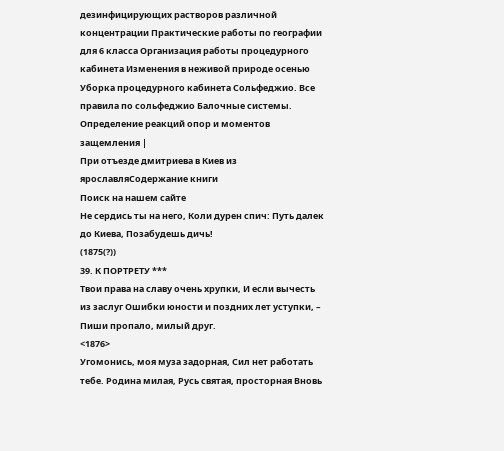дезинфицирующих растворов различной концентрации Практические работы по географии для 6 класса Организация работы процедурного кабинета Изменения в неживой природе осенью Уборка процедурного кабинета Сольфеджио. Все правила по сольфеджио Балочные системы. Определение реакций опор и моментов защемления |
При отъезде дмитриева в Киев из ярославляСодержание книги
Поиск на нашем сайте
Не сердись ты на него, Коли дурен спич: Путь далек до Киева, Позабудешь дичь!
(1875(?))
39. К ПОРТРЕТУ ***
Твои права на славу очень хрупки, И если вычесть из заслуг Ошибки юности и поздних лет уступки, – Пиши пропало, милый друг.
<1876>
Угомонись, моя муза задорная, Сил нет работать тебе. Родина милая, Русь святая, просторная Вновь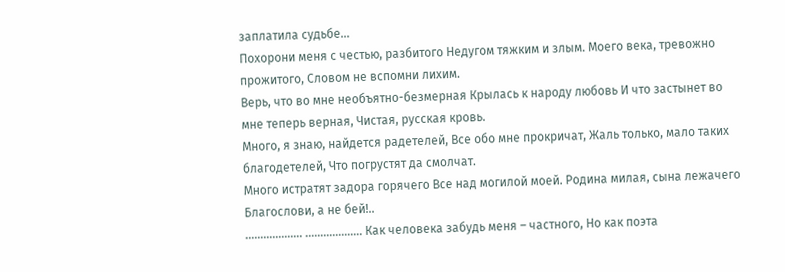заплатила судьбе…
Похорони меня с честью, разбитого Недугом тяжким и злым. Моего века, тревожно прожитого, Словом не вспомни лихим.
Верь, что во мне необъятно-безмерная Крылась к народу любовь И что застынет во мне теперь верная, Чистая, русская кровь.
Много, я знаю, найдется радетелей, Все обо мне прокричат, Жаль только, мало таких благодетелей, Что погрустят да смолчат.
Много истратят задора горячего Все над могилой моей. Родина милая, сына лежачего Благослови, а не бей!..
………………. ………………. Как человека забудь меня – частного, Но как поэта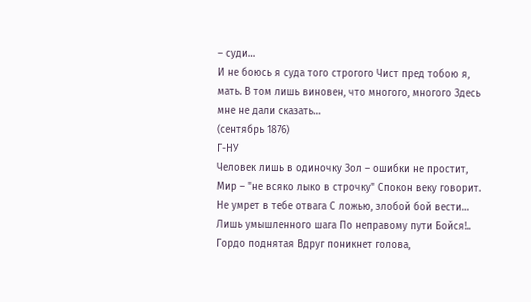– суди…
И не боюсь я суда того строгого Чист пред тобою я, мать. В том лишь виновен, что многого, многого Здесь мне не дали сказать…
(сентябрь 1876)
Г-НУ
Человек лишь в одиночку Зол – ошибки не простит, Мир – "не всяко лыко в строчку" Спокон веку говорит. Не умрет в тебе отвага С ложью, злобой бой вести… Лишь умышленного шага По неправому пути Бойся!.. Гордо поднятая Вдруг поникнет голова,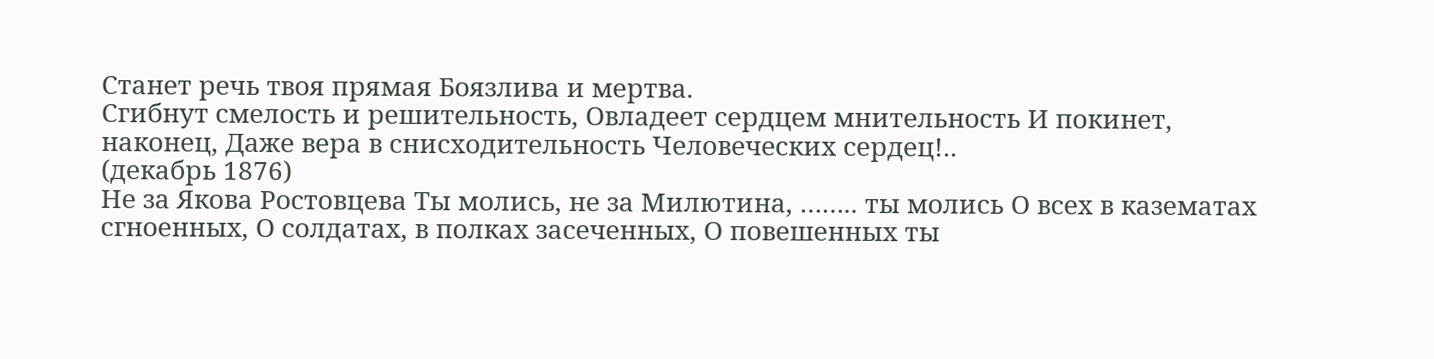Станет речь твоя прямая Боязлива и мертва.
Сгибнут смелость и решительность, Овладеет сердцем мнительность И покинет, наконец, Даже вера в снисходительность Человеческих сердец!..
(декабрь 1876)
Не за Якова Ростовцева Ты молись, не за Милютина, …….. ты молись О всех в казематах сгноенных, О солдатах, в полках засеченных, О повешенных ты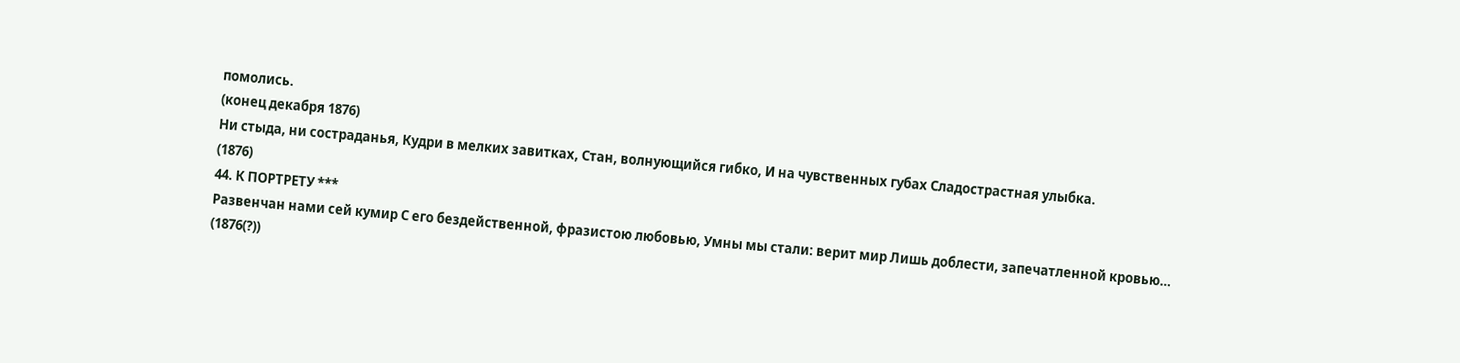помолись.
(конец декабря 1876)
Ни стыда, ни состраданья, Кудри в мелких завитках, Стан, волнующийся гибко, И на чувственных губах Сладострастная улыбка.
(1876)
44. К ПОРТРЕТУ ***
Развенчан нами сей кумир С его бездейственной, фразистою любовью, Умны мы стали: верит мир Лишь доблести, запечатленной кровью…
(1876(?))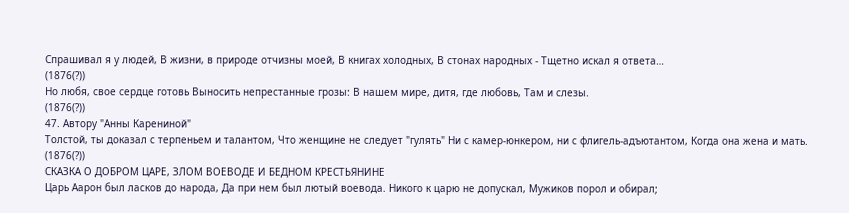Спрашивал я у людей, В жизни, в природе отчизны моей, В книгах холодных, В стонах народных - Тщетно искал я ответа…
(1876(?))
Но любя, свое сердце готовь Выносить непрестанные грозы: В нашем мире, дитя, где любовь, Там и слезы.
(1876(?))
47. Автору "Анны Карениной"
Толстой, ты доказал с терпеньем и талантом, Что женщине не следует "гулять" Ни с камер-юнкером, ни с флигель-адъютантом, Когда она жена и мать.
(1876(?))
СКАЗКА О ДОБРОМ ЦАРЕ, ЗЛОМ ВОЕВОДЕ И БЕДНОМ КРЕСТЬЯНИНЕ
Царь Аарон был ласков до народа, Да при нем был лютый воевода. Никого к царю не допускал, Мужиков порол и обирал;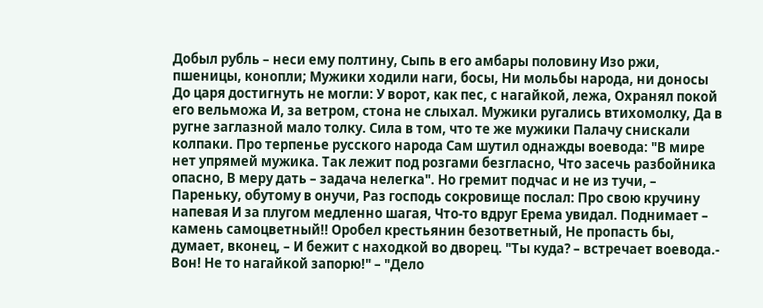Добыл рубль – неси ему полтину, Сыпь в его амбары половину Изо ржи, пшеницы, конопли; Мужики ходили наги, босы, Ни мольбы народа, ни доносы До царя достигнуть не могли: У ворот, как пес, с нагайкой, лежа, Охранял покой его вельможа И, за ветром, стона не слыхал. Мужики ругались втихомолку, Да в ругне заглазной мало толку. Сила в том, что те же мужики Палачу снискали колпаки. Про терпенье русского народа Сам шутил однажды воевода: "В мире нет упрямей мужика. Так лежит под розгами безгласно, Что засечь разбойника опасно, В меру дать – задача нелегка". Но гремит подчас и не из тучи, – Пареньку, обутому в онучи, Раз господь сокровище послал: Про свою кручину напевая И за плугом медленно шагая, Что-то вдруг Ерема увидал. Поднимает – камень самоцветный!! Оробел крестьянин безответный, Не пропасть бы, думает, вконец, – И бежит с находкой во дворец. "Ты куда? – встречает воевода.- Вон! Не то нагайкой запорю!" – "Дело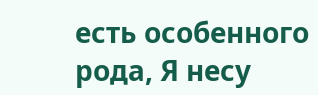есть особенного рода, Я несу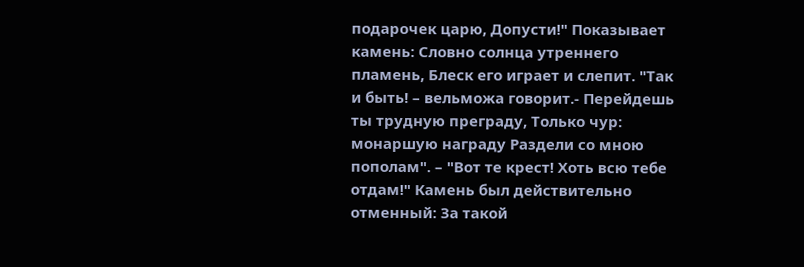подарочек царю, Допусти!" Показывает камень: Словно солнца утреннего пламень, Блеск его играет и слепит. "Так и быть! – вельможа говорит.- Перейдешь ты трудную преграду, Только чур: монаршую награду Раздели со мною пополам". – "Вот те крест! Хоть всю тебе отдам!" Камень был действительно отменный: За такой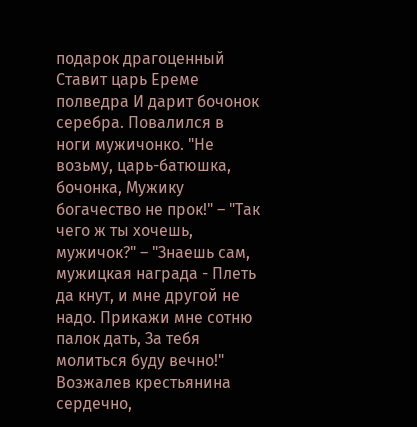подарок драгоценный Ставит царь Ереме полведра И дарит бочонок серебра. Повалился в ноги мужичонко. "Не возьму, царь-батюшка, бочонка, Мужику богачество не прок!" – "Так чего ж ты хочешь, мужичок?" – "Знаешь сам, мужицкая награда - Плеть да кнут, и мне другой не надо. Прикажи мне сотню палок дать, За тебя молиться буду вечно!" Возжалев крестьянина сердечно,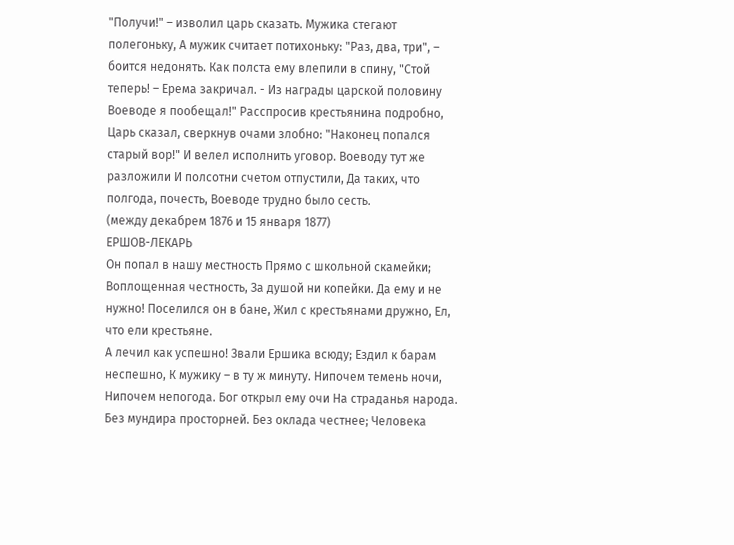"Получи!" – изволил царь сказать. Мужика стегают полегоньку, А мужик считает потихоньку: "Раз, два, три", – боится недонять. Как полста ему влепили в спину, "Стой теперь! – Ерема закричал. - Из награды царской половину Воеводе я пообещал!" Расспросив крестьянина подробно, Царь сказал, сверкнув очами злобно: "Наконец попался старый вор!" И велел исполнить уговор. Воеводу тут же разложили И полсотни счетом отпустили, Да таких, что полгода, почесть, Воеводе трудно было сесть.
(между декабрем 1876 и 15 января 1877)
ЕРШОВ-ЛЕКАРЬ
Он попал в нашу местность Прямо с школьной скамейки; Воплощенная честность, За душой ни копейки. Да ему и не нужно! Поселился он в бане, Жил с крестьянами дружно, Ел, что ели крестьяне.
А лечил как успешно! Звали Ершика всюду; Ездил к барам неспешно, К мужику – в ту ж минуту. Нипочем темень ночи, Нипочем непогода. Бог открыл ему очи На страданья народа.
Без мундира просторней. Без оклада честнее; Человека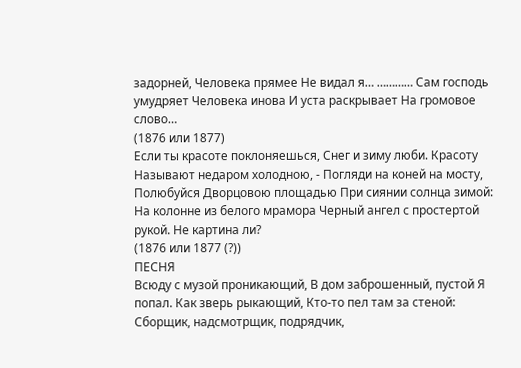задорней, Человека прямее Не видал я… ………… Сам господь умудряет Человека инова И уста раскрывает На громовое слово…
(1876 или 1877)
Если ты красоте поклоняешься, Снег и зиму люби. Красоту Называют недаром холодною, - Погляди на коней на мосту, Полюбуйся Дворцовою площадью При сиянии солнца зимой: На колонне из белого мрамора Черный ангел с простертой рукой. Не картина ли?
(1876 или 1877 (?))
ПЕСНЯ
Всюду с музой проникающий, В дом заброшенный, пустой Я попал. Как зверь рыкающий, Кто-то пел там за стеной:
Сборщик, надсмотрщик, подрядчик,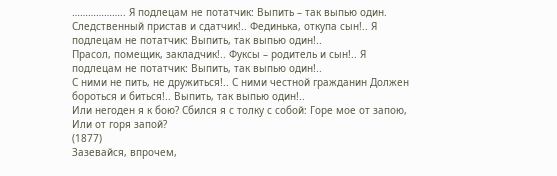……………….. Я подлецам не потатчик: Выпить – так выпью один.
Следственный пристав и сдатчик!.. Фединька, откупа сын!.. Я подлецам не потатчик: Выпить, так выпью один!..
Прасол, помещик, закладчик!.. Фуксы – родитель и сын!.. Я подлецам не потатчик: Выпить, так выпью один!..
С ними не пить, не дружиться!.. С ними честной гражданин Должен бороться и биться!.. Выпить, так выпью один!..
Или негоден я к бою? Сбился я с толку с собой: Горе мое от запою, Или от горя запой?
(1877)
Зазевайся, впрочем,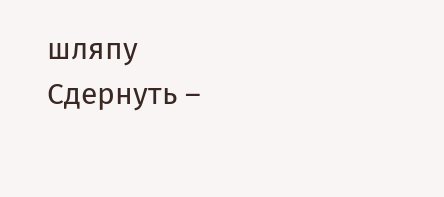шляпу Сдернуть –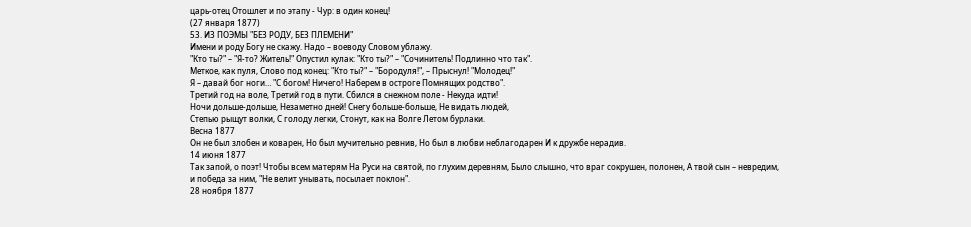царь-отец Отошлет и по этапу - Чур: в один конец!
(27 января 1877)
53. ИЗ ПОЭМЫ "БЕЗ РОДУ, БЕЗ ПЛЕМЕНИ"
Имени и роду Богу не скажу. Надо – воеводу Словом ублажу.
"Кто ты?" – "Я-то? Житель!" Опустил кулак: "Кто ты?" – "Сочинитель! Подлинно что так".
Меткое, как пуля, Слово под конец: "Кто ты?" – "Бородуля!", – Прыснул! "Молодец!"
Я – давай бог ноги… "С богом! Ничего! Наберем в остроге Помнящих родство".
Третий год на воле, Третий год в пути. Сбился в снежном поле - Некуда идти!
Ночи дольше-дольше, Незаметно дней! Снегу больше-больше, Не видать людей,
Степью рыщут волки, С голоду легки, Стонут, как на Волге Летом бурлаки.
Весна 1877
Он не был злобен и коварен, Но был мучительно ревнив, Но был в любви неблагодарен И к дружбе нерадив.
14 июня 1877
Так запой, о поэт! Чтобы всем матерям На Руси на святой, по глухим деревням, Было слышно, что враг сокрушен, полонен, А твой сын – невредим, и победа за ним, "Не велит унывать, посылает поклон".
28 ноября 1877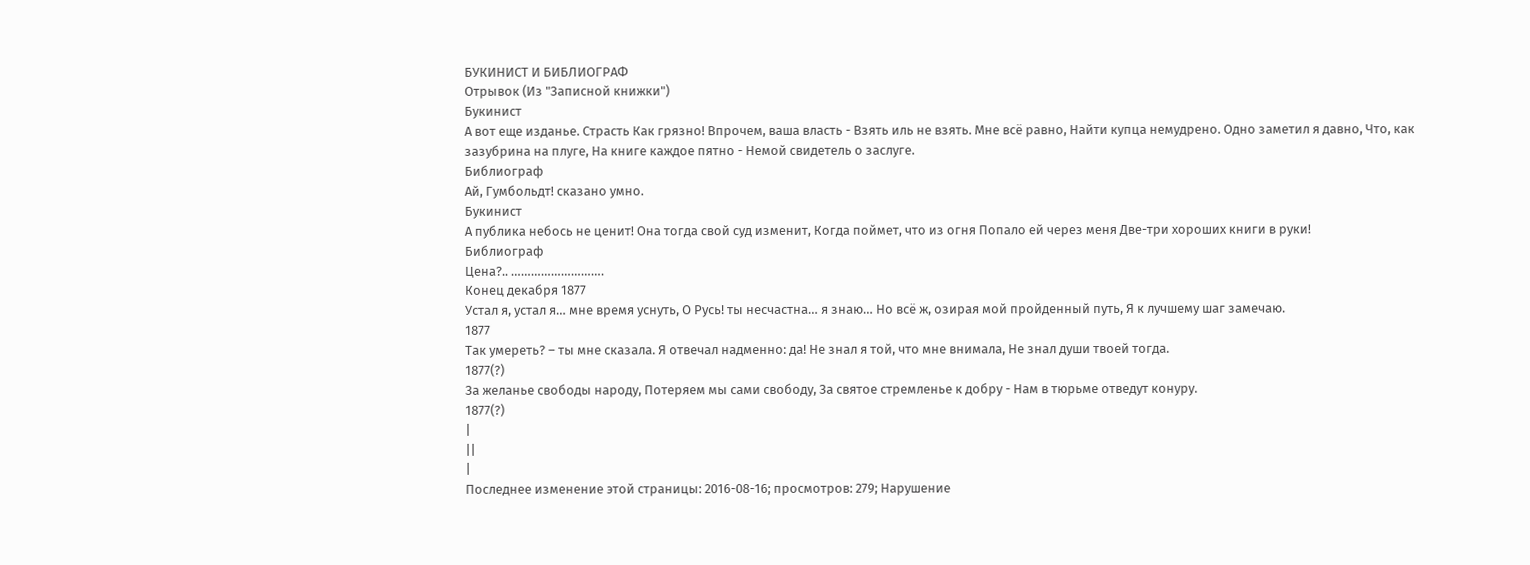БУКИНИСТ И БИБЛИОГРАФ
Отрывок (Из "Записной книжки")
Букинист
А вот еще изданье. Страсть Как грязно! Впрочем, ваша власть - Взять иль не взять. Мне всё равно, Найти купца немудрено. Одно заметил я давно, Что, как зазубрина на плуге, На книге каждое пятно - Немой свидетель о заслуге.
Библиограф
Ай, Гумбольдт! сказано умно.
Букинист
А публика небось не ценит! Она тогда свой суд изменит, Когда поймет, что из огня Попало ей через меня Две-три хороших книги в руки!
Библиограф
Цена?.. ……………………….
Конец декабря 1877
Устал я, устал я… мне время уснуть, О Русь! ты несчастна… я знаю… Но всё ж, озирая мой пройденный путь, Я к лучшему шаг замечаю.
1877
Так умереть? – ты мне сказала. Я отвечал надменно: да! Не знал я той, что мне внимала, Не знал души твоей тогда.
1877(?)
За желанье свободы народу, Потеряем мы сами свободу, За святое стремленье к добру - Нам в тюрьме отведут конуру.
1877(?)
|
||
|
Последнее изменение этой страницы: 2016-08-16; просмотров: 279; Нарушение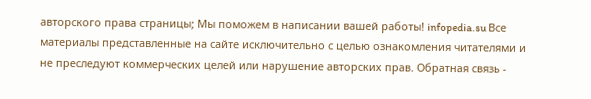авторского права страницы; Мы поможем в написании вашей работы! infopedia.su Все материалы представленные на сайте исключительно с целью ознакомления читателями и не преследуют коммерческих целей или нарушение авторских прав. Обратная связь -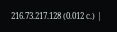216.73.217.128 (0.012 с.) |